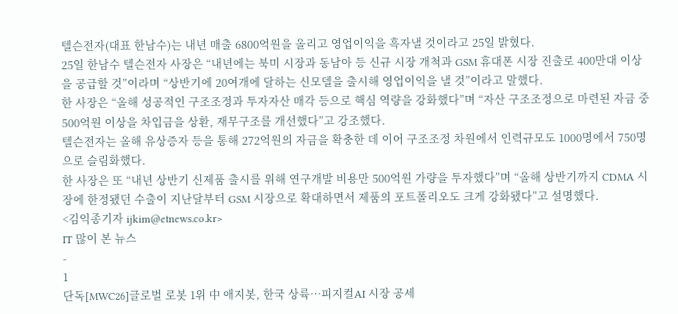텔슨전자(대표 한남수)는 내년 매출 6800억원을 올리고 영업이익을 흑자낼 것이라고 25일 밝혔다.
25일 한남수 텔슨전자 사장은 “내년에는 북미 시장과 동남아 등 신규 시장 개척과 GSM 휴대폰 시장 진출로 400만대 이상을 공급할 것”이라며 “상반기에 20여개에 달하는 신모델을 출시해 영업이익을 낼 것”이라고 말했다.
한 사장은 “올해 성공적인 구조조정과 투자자산 매각 등으로 핵심 역량을 강화했다”며 “자산 구조조정으로 마련된 자금 중 500억원 이상을 차입금을 상환, 재무구조를 개선했다”고 강조했다.
텔슨전자는 올해 유상증자 등을 통해 272억원의 자금을 확충한 데 이어 구조조정 차원에서 인력규모도 1000명에서 750명으로 슬림화했다.
한 사장은 또 “내년 상반기 신제품 출시를 위해 연구개발 비용만 500억원 가량을 투자했다”며 “올해 상반기까지 CDMA 시장에 한정됐던 수출이 지난달부터 GSM 시장으로 확대하면서 제품의 포트폴리오도 크게 강화됐다”고 설명했다.
<김익종기자 ijkim@etnews.co.kr>
IT 많이 본 뉴스
-
1
단독[MWC26]글로벌 로봇 1위 中 애지봇, 한국 상륙…피지컬AI 시장 공세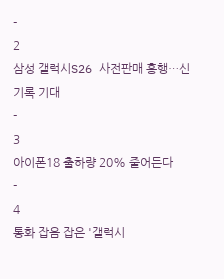-
2
삼성 갤럭시S26 사전판매 흥행…신기록 기대
-
3
아이폰18 출하량 20% 줄어든다
-
4
통화 잡음 잡은 '갤럭시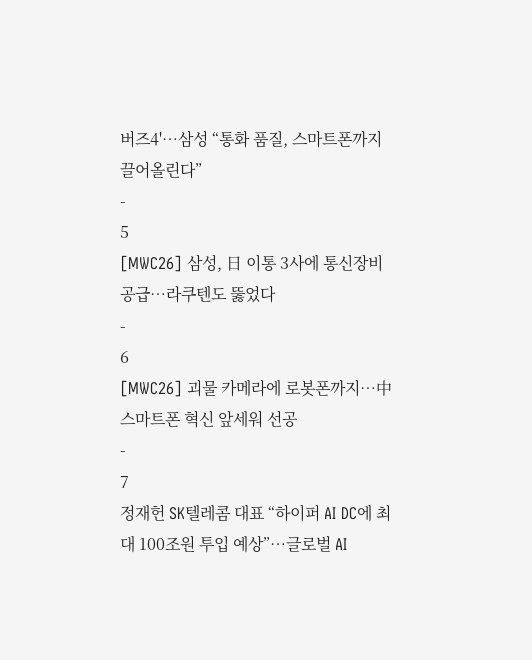버즈4'…삼성 “통화 품질, 스마트폰까지 끌어올린다”
-
5
[MWC26] 삼성, 日 이통 3사에 통신장비 공급…라쿠텐도 뚫었다
-
6
[MWC26] 괴물 카메라에 로봇폰까지…中 스마트폰 혁신 앞세워 선공
-
7
정재헌 SK텔레콤 대표 “하이퍼 AI DC에 최대 100조원 투입 예상”…글로벌 AI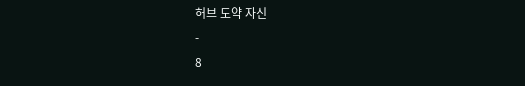허브 도약 자신
-
8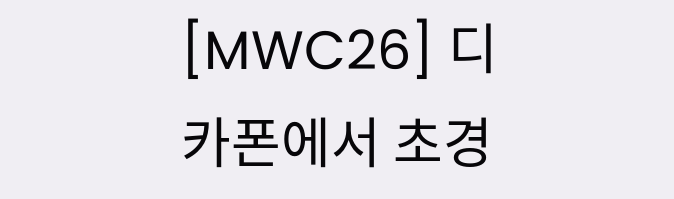[MWC26] 디카폰에서 초경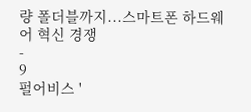량 폴더블까지...스마트폰 하드웨어 혁신 경쟁
-
9
펄어비스 '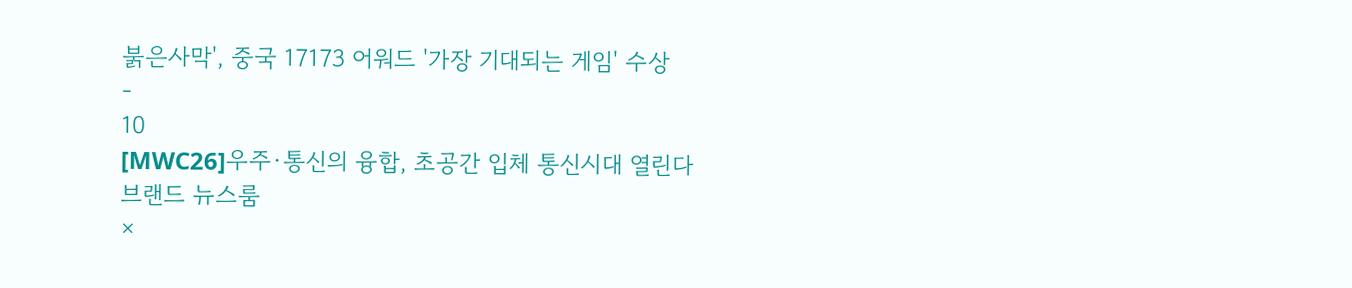붉은사막', 중국 17173 어워드 '가장 기대되는 게임' 수상
-
10
[MWC26]우주·통신의 융합, 초공간 입체 통신시대 열린다
브랜드 뉴스룸
×